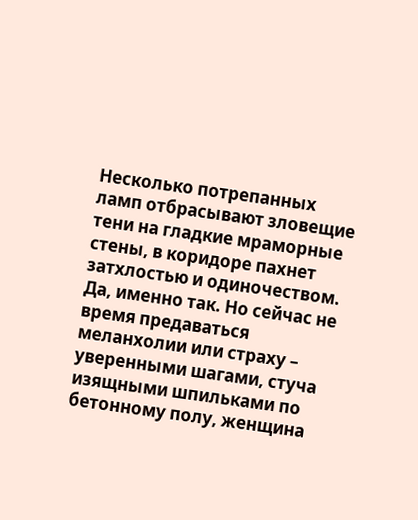Несколько потрепанных ламп отбрасывают зловещие тени на гладкие мраморные стены, в коридоре пахнет затхлостью и одиночеством. Да, именно так. Но сейчас не время предаваться меланхолии или страху – уверенными шагами, стуча изящными шпильками по бетонному полу, женщина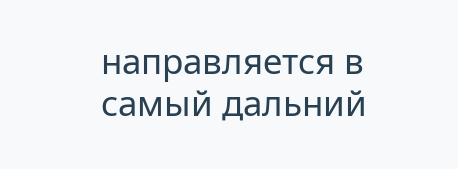направляется в самый дальний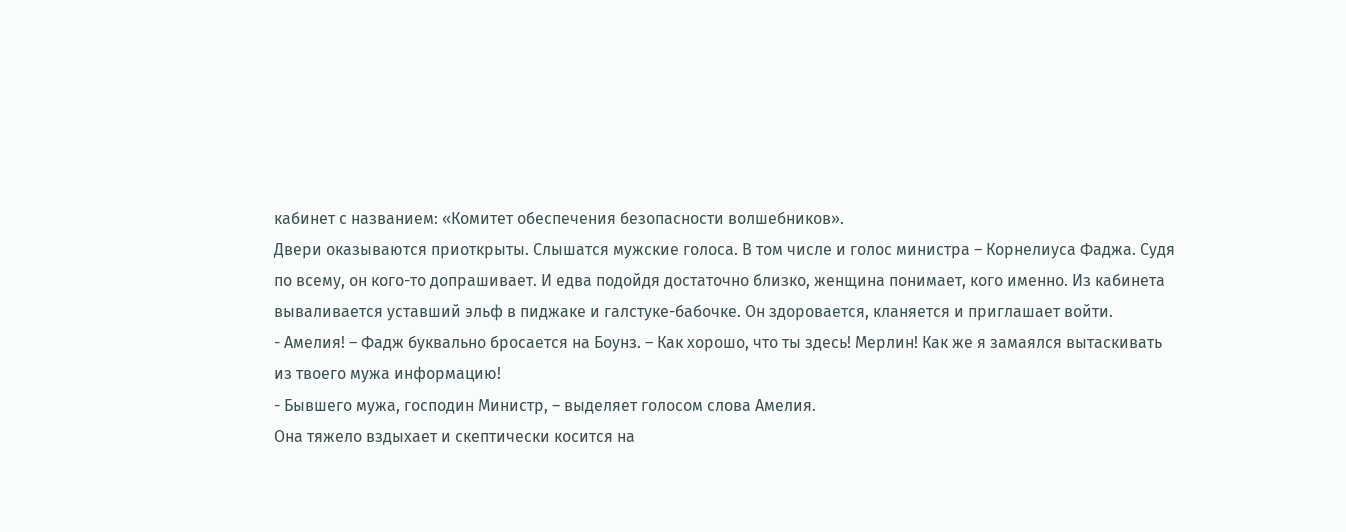кабинет с названием: «Комитет обеспечения безопасности волшебников».
Двери оказываются приоткрыты. Слышатся мужские голоса. В том числе и голос министра – Корнелиуса Фаджа. Судя по всему, он кого-то допрашивает. И едва подойдя достаточно близко, женщина понимает, кого именно. Из кабинета вываливается уставший эльф в пиджаке и галстуке-бабочке. Он здоровается, кланяется и приглашает войти.
- Амелия! – Фадж буквально бросается на Боунз. – Как хорошо, что ты здесь! Мерлин! Как же я замаялся вытаскивать из твоего мужа информацию!
- Бывшего мужа, господин Министр, – выделяет голосом слова Амелия.
Она тяжело вздыхает и скептически косится на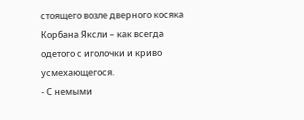стоящего возле дверного косяка Корбана Яксли – как всегда одетого с иголочки и криво усмехающегося.
- С немыми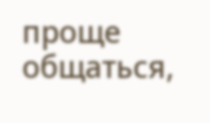проще общаться,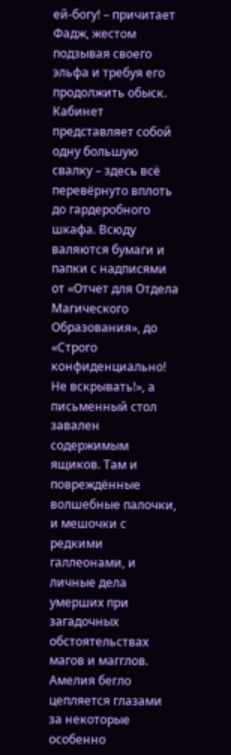ей-богу! – причитает Фадж, жестом подзывая своего эльфа и требуя его продолжить обыск.
Кабинет представляет собой одну большую свалку – здесь всё перевёрнуто вплоть до гардеробного шкафа. Всюду валяются бумаги и папки с надписями от «Отчет для Отдела Магического Образования», до «Строго конфиденциально! Не вскрывать!», а письменный стол завален содержимым ящиков. Там и повреждённые волшебные палочки, и мешочки с редкими галлеонами, и личные дела умерших при загадочных обстоятельствах магов и магглов. Амелия бегло цепляется глазами за некоторые особенно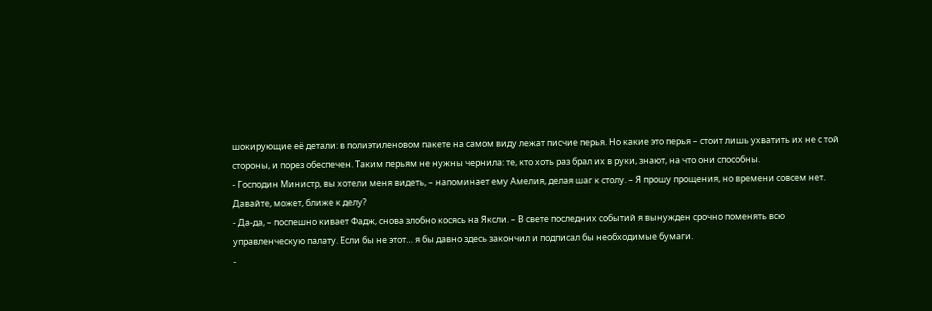шокирующие её детали: в полиэтиленовом пакете на самом виду лежат писчие перья. Но какие это перья – стоит лишь ухватить их не с той стороны, и порез обеспечен. Таким перьям не нужны чернила: те, кто хоть раз брал их в руки, знают, на что они способны.
- Господин Министр, вы хотели меня видеть, – напоминает ему Амелия, делая шаг к столу. – Я прошу прощения, но времени совсем нет. Давайте, может, ближе к делу?
- Да-да, – поспешно кивает Фадж, снова злобно косясь на Яксли. – В свете последних событий я вынужден срочно поменять всю управленческую палату. Если бы не этот… я бы давно здесь закончил и подписал бы необходимые бумаги.
-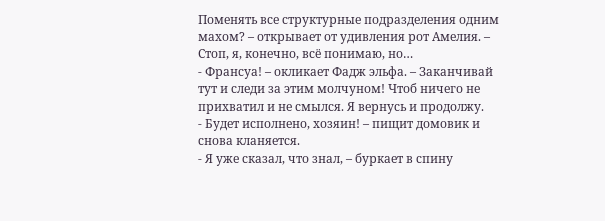Поменять все структурные подразделения одним махом? – открывает от удивления рот Амелия. – Стоп, я, конечно, всё понимаю, но…
- Франсуа! – окликает Фадж эльфа. – Заканчивай тут и следи за этим молчуном! Чтоб ничего не прихватил и не смылся. Я вернусь и продолжу.
- Будет исполнено, хозяин! – пищит домовик и снова кланяется.
- Я уже сказал, что знал, – буркает в спину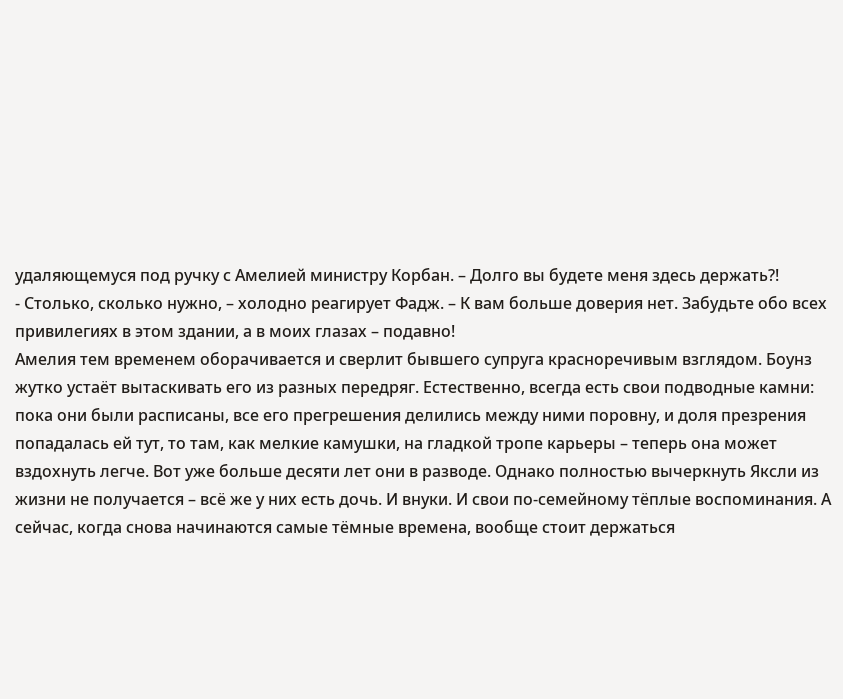удаляющемуся под ручку с Амелией министру Корбан. – Долго вы будете меня здесь держать?!
- Столько, сколько нужно, – холодно реагирует Фадж. – К вам больше доверия нет. Забудьте обо всех привилегиях в этом здании, а в моих глазах – подавно!
Амелия тем временем оборачивается и сверлит бывшего супруга красноречивым взглядом. Боунз жутко устаёт вытаскивать его из разных передряг. Естественно, всегда есть свои подводные камни: пока они были расписаны, все его прегрешения делились между ними поровну, и доля презрения попадалась ей тут, то там, как мелкие камушки, на гладкой тропе карьеры – теперь она может вздохнуть легче. Вот уже больше десяти лет они в разводе. Однако полностью вычеркнуть Яксли из жизни не получается – всё же у них есть дочь. И внуки. И свои по-семейному тёплые воспоминания. А сейчас, когда снова начинаются самые тёмные времена, вообще стоит держаться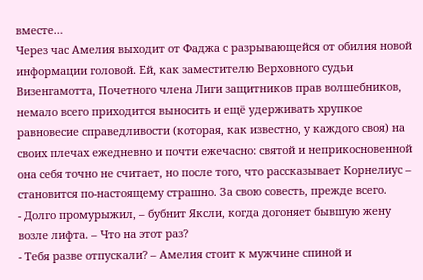вместе…
Через час Амелия выходит от Фаджа с разрывающейся от обилия новой информации головой. Ей, как заместителю Верховного судьи Визенгамотта, Почетного члена Лиги защитников прав волшебников, немало всего приходится выносить и ещё удерживать хрупкое равновесие справедливости (которая, как известно, у каждого своя) на своих плечах ежедневно и почти ежечасно: святой и неприкосновенной она себя точно не считает, но после того, что рассказывает Корнелиус – становится по-настоящему страшно. За свою совесть, прежде всего.
- Долго промурыжил, – бубнит Яксли, когда догоняет бывшую жену возле лифта. – Что на этот раз?
- Тебя разве отпускали? – Амелия стоит к мужчине спиной и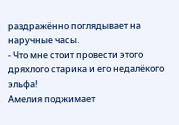раздражённо поглядывает на наручные часы.
- Что мне стоит провести этого дряхлого старика и его недалёкого эльфа!
Амелия поджимает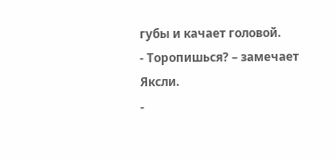губы и качает головой.
- Торопишься? – замечает Яксли.
-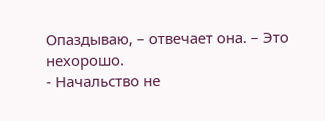Опаздываю, – отвечает она. – Это нехорошо.
- Начальство не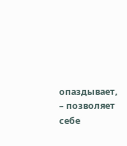опаздывает, – позволяет себе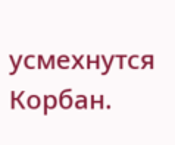усмехнутся Корбан.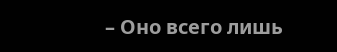– Оно всего лишь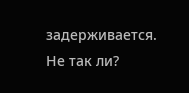задерживается. Не так ли?